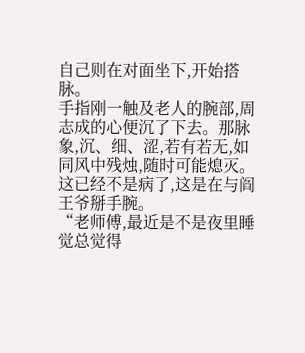自己则在对面坐下,开始搭脉。
手指刚一触及老人的腕部,周志成的心便沉了下去。那脉象,沉、细、涩,若有若无,如同风中残烛,随时可能熄灭。这已经不是病了,这是在与阎王爷掰手腕。
“老师傅,最近是不是夜里睡觉总觉得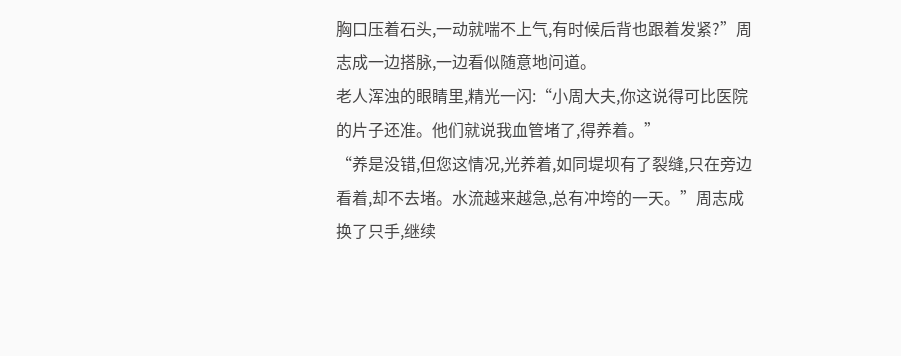胸口压着石头,一动就喘不上气,有时候后背也跟着发紧?”周志成一边搭脉,一边看似随意地问道。
老人浑浊的眼睛里,精光一闪:“小周大夫,你这说得可比医院的片子还准。他们就说我血管堵了,得养着。”
“养是没错,但您这情况,光养着,如同堤坝有了裂缝,只在旁边看着,却不去堵。水流越来越急,总有冲垮的一天。”周志成换了只手,继续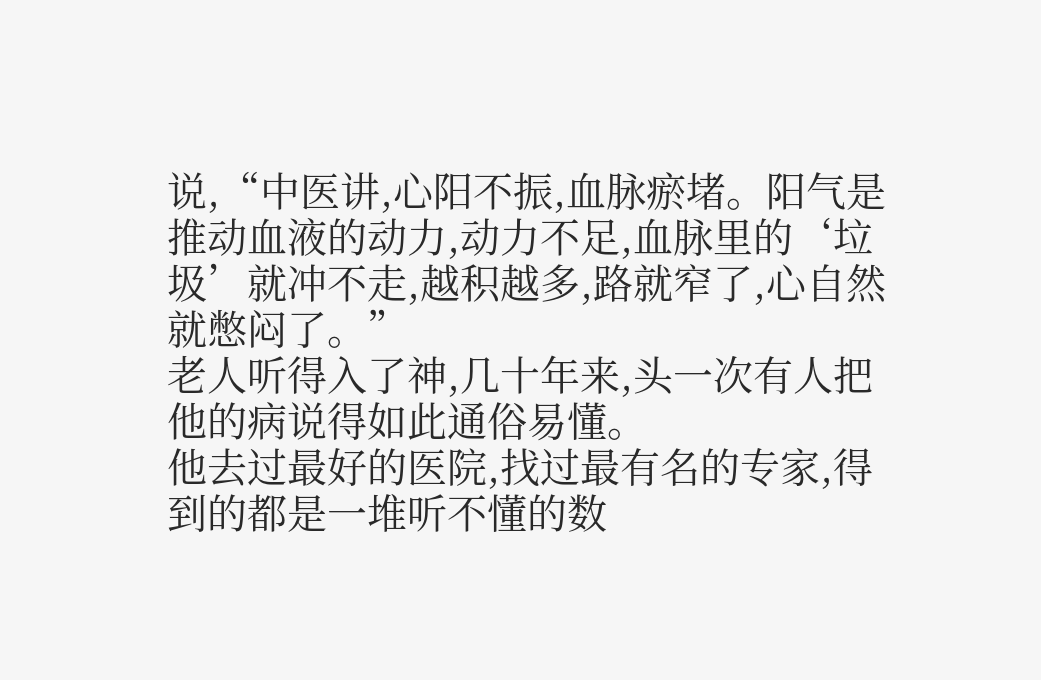说,“中医讲,心阳不振,血脉瘀堵。阳气是推动血液的动力,动力不足,血脉里的‘垃圾’就冲不走,越积越多,路就窄了,心自然就憋闷了。”
老人听得入了神,几十年来,头一次有人把他的病说得如此通俗易懂。
他去过最好的医院,找过最有名的专家,得到的都是一堆听不懂的数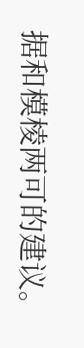据和模棱两可的建议。